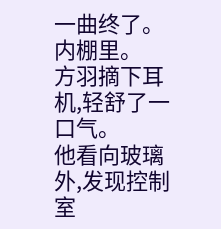一曲终了。
内棚里。
方羽摘下耳机,轻舒了一口气。
他看向玻璃外,发现控制室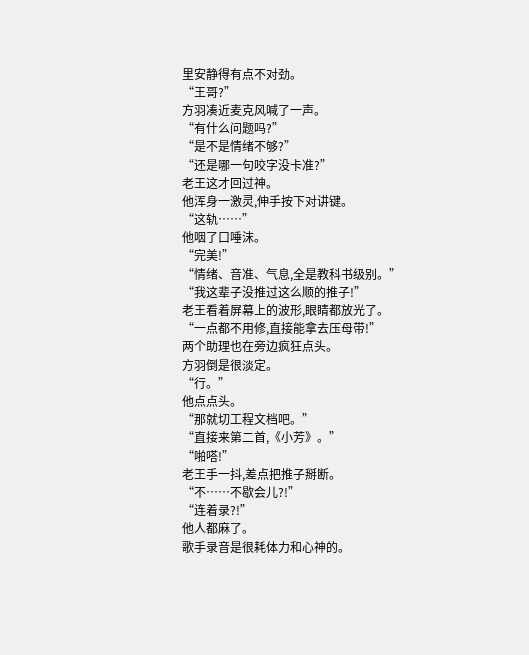里安静得有点不对劲。
“王哥?”
方羽凑近麦克风喊了一声。
“有什么问题吗?”
“是不是情绪不够?”
“还是哪一句咬字没卡准?”
老王这才回过神。
他浑身一激灵,伸手按下对讲键。
“这轨……”
他咽了口唾沫。
“完美!”
“情绪、音准、气息,全是教科书级别。”
“我这辈子没推过这么顺的推子!”
老王看着屏幕上的波形,眼睛都放光了。
“一点都不用修,直接能拿去压母带!”
两个助理也在旁边疯狂点头。
方羽倒是很淡定。
“行。”
他点点头。
“那就切工程文档吧。”
“直接来第二首,《小芳》。”
“啪嗒!”
老王手一抖,差点把推子掰断。
“不……不歇会儿?!”
“连着录?!”
他人都麻了。
歌手录音是很耗体力和心神的。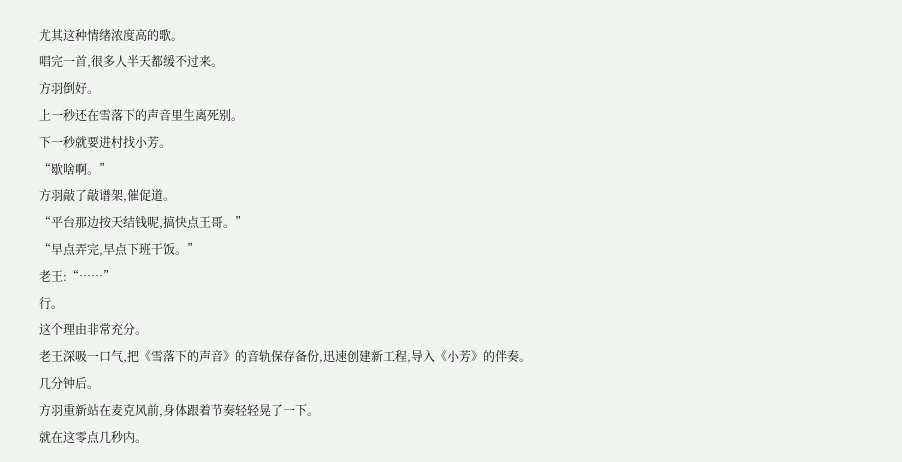尤其这种情绪浓度高的歌。
唱完一首,很多人半天都缓不过来。
方羽倒好。
上一秒还在雪落下的声音里生离死别。
下一秒就要进村找小芳。
“歇啥啊。”
方羽敲了敲谱架,催促道。
“平台那边按天结钱呢,搞快点王哥。”
“早点弄完,早点下班干饭。”
老王:“……”
行。
这个理由非常充分。
老王深吸一口气,把《雪落下的声音》的音轨保存备份,迅速创建新工程,导入《小芳》的伴奏。
几分钟后。
方羽重新站在麦克风前,身体跟着节奏轻轻晃了一下。
就在这零点几秒内。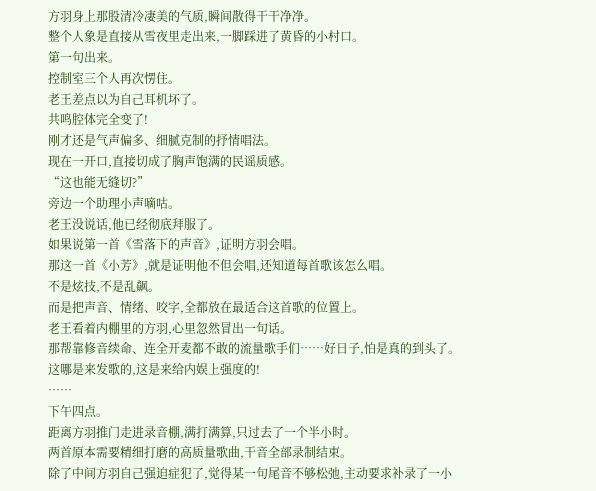方羽身上那股清冷凄美的气质,瞬间散得干干净净。
整个人象是直接从雪夜里走出来,一脚踩进了黄昏的小村口。
第一句出来。
控制室三个人再次愣住。
老王差点以为自己耳机坏了。
共鸣腔体完全变了!
刚才还是气声偏多、细腻克制的抒情唱法。
现在一开口,直接切成了胸声饱满的民谣质感。
“这也能无缝切?”
旁边一个助理小声嘀咕。
老王没说话,他已经彻底拜服了。
如果说第一首《雪落下的声音》,证明方羽会唱。
那这一首《小芳》,就是证明他不但会唱,还知道每首歌该怎么唱。
不是炫技,不是乱飙。
而是把声音、情绪、咬字,全都放在最适合这首歌的位置上。
老王看着内棚里的方羽,心里忽然冒出一句话。
那帮靠修音续命、连全开麦都不敢的流量歌手们……好日子,怕是真的到头了。
这哪是来发歌的,这是来给内娱上强度的!
……
下午四点。
距离方羽推门走进录音棚,满打满算,只过去了一个半小时。
两首原本需要精细打磨的高质量歌曲,干音全部录制结束。
除了中间方羽自己强迫症犯了,觉得某一句尾音不够松弛,主动要求补录了一小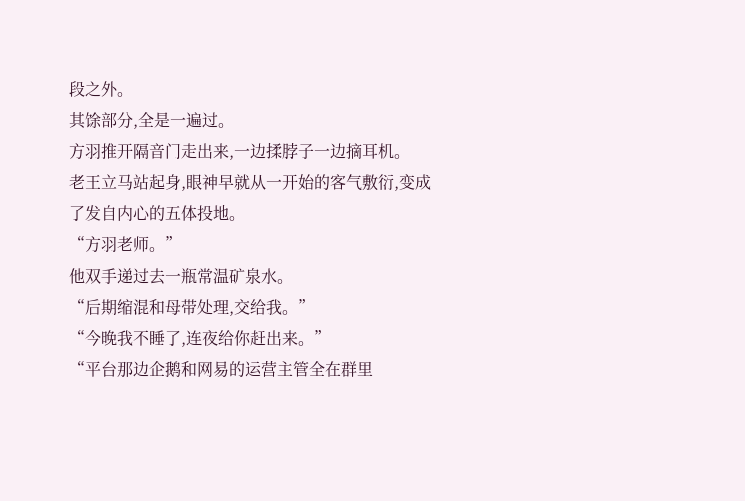段之外。
其馀部分,全是一遍过。
方羽推开隔音门走出来,一边揉脖子一边摘耳机。
老王立马站起身,眼神早就从一开始的客气敷衍,变成了发自内心的五体投地。
“方羽老师。”
他双手递过去一瓶常温矿泉水。
“后期缩混和母带处理,交给我。”
“今晚我不睡了,连夜给你赶出来。”
“平台那边企鹅和网易的运营主管全在群里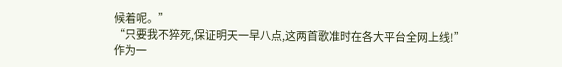候着呢。”
“只要我不猝死,保证明天一早八点,这两首歌准时在各大平台全网上线!”
作为一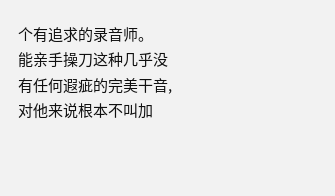个有追求的录音师。
能亲手操刀这种几乎没有任何遐疵的完美干音,对他来说根本不叫加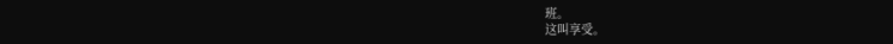班。
这叫享受。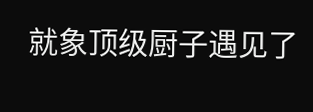就象顶级厨子遇见了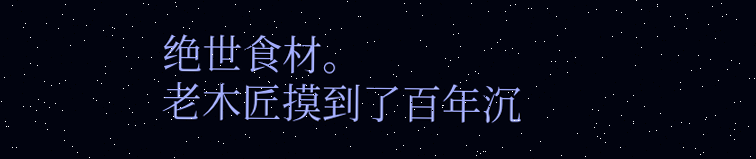绝世食材。
老木匠摸到了百年沉